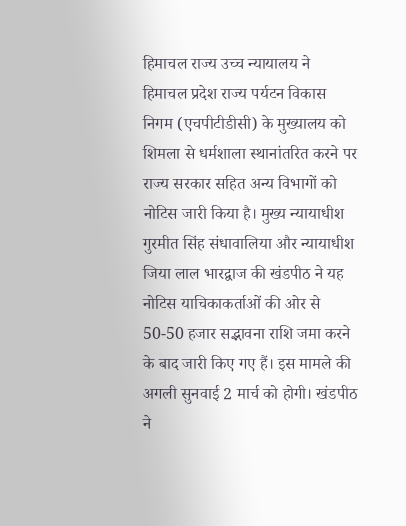हिमाचल राज्य उच्च न्यायालय ने हिमाचल प्रदेश राज्य पर्यटन विकास निगम (एचपीटीडीसी) के मुख्यालय को शिमला से धर्मशाला स्थानांतरित करने पर राज्य सरकार सहित अन्य विभागों को नोटिस जारी किया है। मुख्य न्यायाधीश गुरमीत सिंह संधावालिया और न्यायाधीश जिया लाल भारद्वाज की खंडपीठ ने यह नोटिस याचिकाकर्ताओं की ओर से 50-50 हजार सद्भावना राशि जमा करने के बाद जारी किए गए हैं। इस मामले की अगली सुनवाई 2 मार्च को होगी। खंडपीठ ने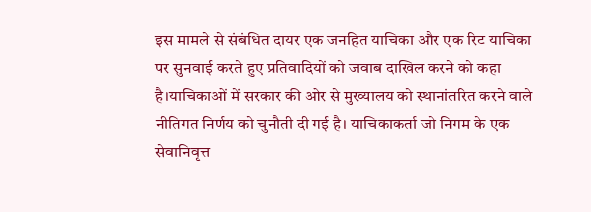इस मामले से संबंधित दायर एक जनहित याचिका और एक रिट याचिका पर सुनवाई करते हुए प्रतिवादियों को जवाब दाखिल करने को कहा है।याचिकाओं में सरकार की ओर से मुख्यालय को स्थानांतरित करने वाले नीतिगत निर्णय को चुनौती दी गई है। याचिकाकर्ता जो निगम के एक सेवानिवृत्त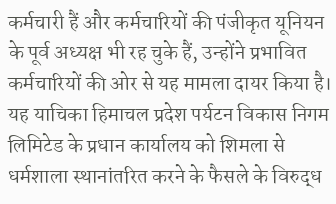कर्मचारी हैं और कर्मचारियों की पंजीकृत यूनियन के पूर्व अध्यक्ष भी रह चुके हैं, उन्होंने प्रभावित कर्मचारियों की ओर से यह मामला दायर किया है। यह याचिका हिमाचल प्रदेश पर्यटन विकास निगम लिमिटेड के प्रधान कार्यालय को शिमला से धर्मशाला स्थानांतरित करने के फैसले के विरुद्ध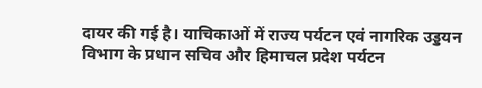दायर की गई है। याचिकाओं में राज्य पर्यटन एवं नागरिक उड्डयन विभाग के प्रधान सचिव और हिमाचल प्रदेश पर्यटन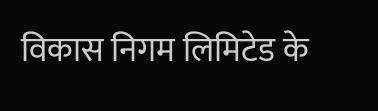विकास निगम लिमिटेड के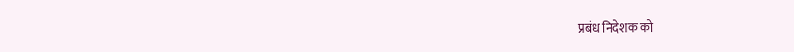प्रबंध निदेशक को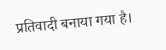प्रतिवादी बनाया गया है।